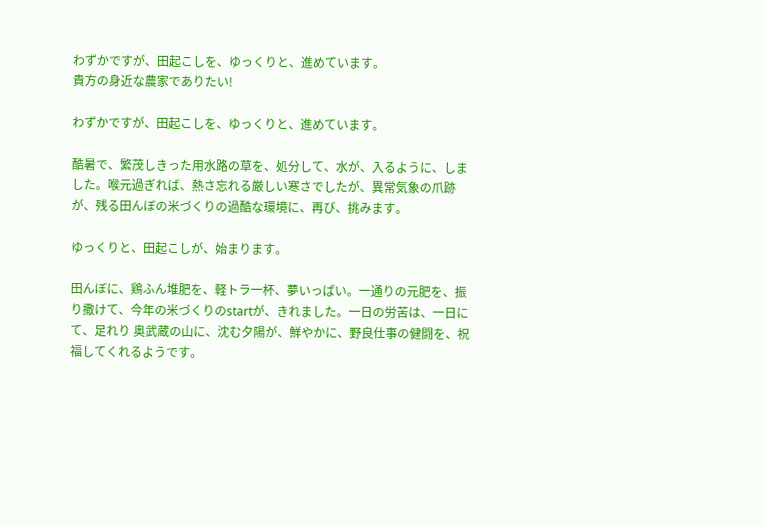わずかですが、田起こしを、ゆっくりと、進めています。
貴方の身近な農家でありたい!

わずかですが、田起こしを、ゆっくりと、進めています。

酷暑で、繁茂しきった用水路の草を、処分して、水が、入るように、しました。喉元過ぎれば、熱さ忘れる厳しい寒さでしたが、異常気象の爪跡が、残る田んぼの米づくりの過酷な環境に、再び、挑みます。

ゆっくりと、田起こしが、始まります。

田んぼに、鶏ふん堆肥を、軽トラ一杯、夢いっぱい。一通りの元肥を、振り撒けて、今年の米づくりのstartが、きれました。一日の労苦は、一日にて、足れり 奥武蔵の山に、沈む夕陽が、鮮やかに、野良仕事の健闘を、祝福してくれるようです。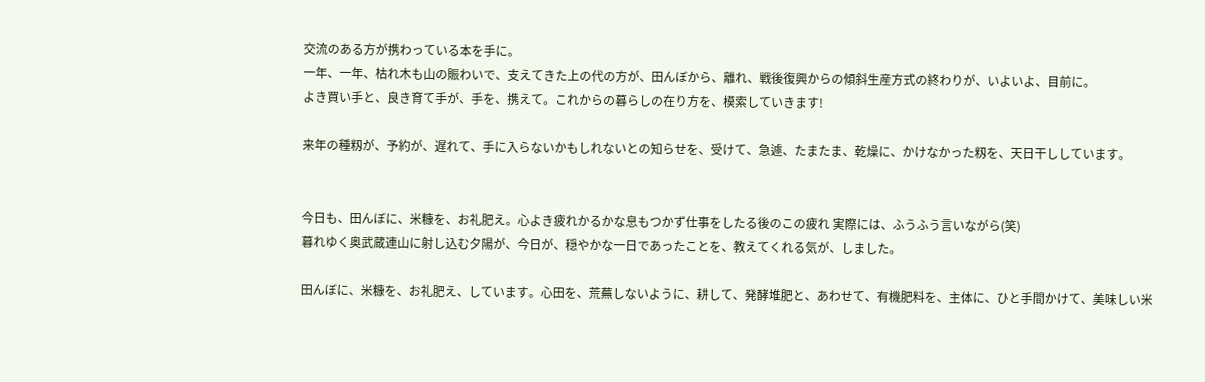交流のある方が携わっている本を手に。
一年、一年、枯れ木も山の賑わいで、支えてきた上の代の方が、田んぼから、離れ、戦後復興からの傾斜生産方式の終わりが、いよいよ、目前に。
よき買い手と、良き育て手が、手を、携えて。これからの暮らしの在り方を、模索していきます!

来年の種籾が、予約が、遅れて、手に入らないかもしれないとの知らせを、受けて、急遽、たまたま、乾燥に、かけなかった籾を、天日干ししています。


今日も、田んぼに、米糠を、お礼肥え。心よき疲れかるかな息もつかず仕事をしたる後のこの疲れ 実際には、ふうふう言いながら(笑)
暮れゆく奥武蔵連山に射し込む夕陽が、今日が、穏やかな一日であったことを、教えてくれる気が、しました。

田んぼに、米糠を、お礼肥え、しています。心田を、荒蕪しないように、耕して、発酵堆肥と、あわせて、有機肥料を、主体に、ひと手間かけて、美味しい米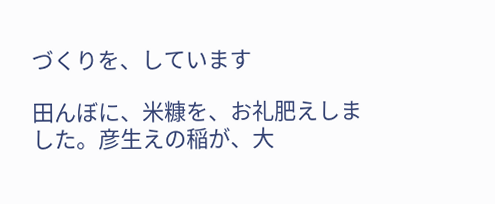づくりを、しています

田んぼに、米糠を、お礼肥えしました。彦生えの稲が、大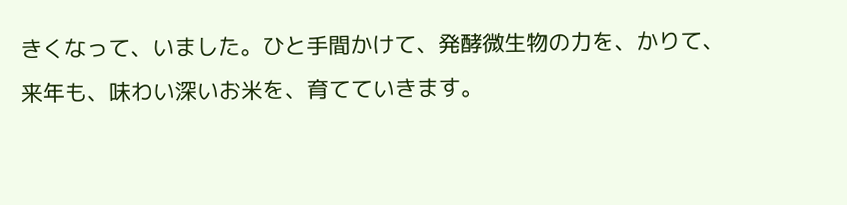きくなって、いました。ひと手間かけて、発酵微生物の力を、かりて、来年も、味わい深いお米を、育てていきます。